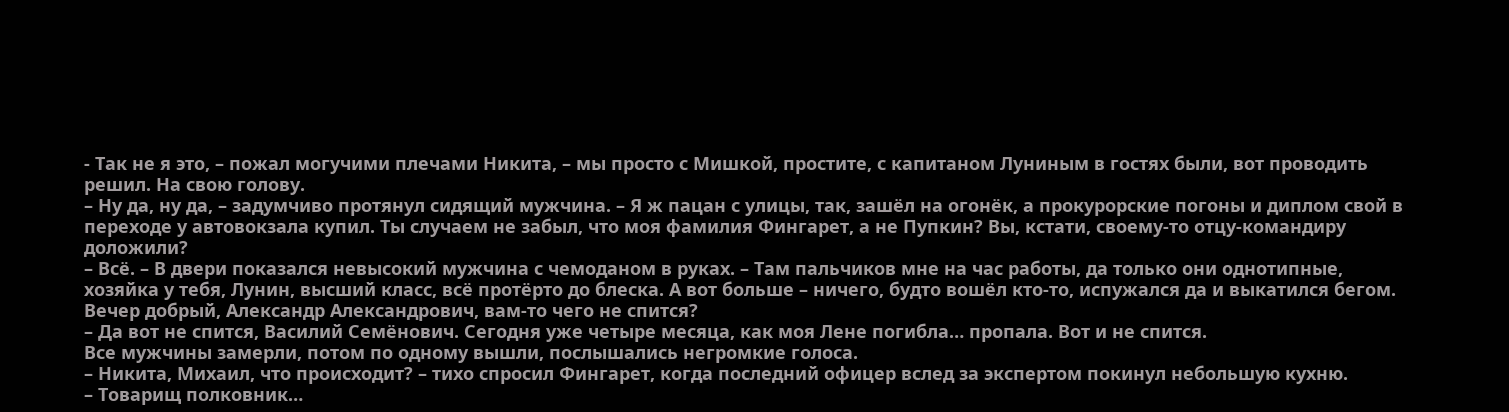- Так не я это, – пожал могучими плечами Никита, – мы просто с Мишкой, простите, с капитаном Луниным в гостях были, вот проводить решил. На свою голову.
– Ну да, ну да, – задумчиво протянул сидящий мужчина. – Я ж пацан с улицы, так, зашёл на огонёк, а прокурорские погоны и диплом свой в переходе у автовокзала купил. Ты случаем не забыл, что моя фамилия Фингарет, а не Пупкин? Вы, кстати, своему-то отцу-командиру доложили?
– Всё. – В двери показался невысокий мужчина с чемоданом в руках. – Там пальчиков мне на час работы, да только они однотипные, хозяйка у тебя, Лунин, высший класс, всё протёрто до блеска. А вот больше – ничего, будто вошёл кто-то, испужался да и выкатился бегом. Вечер добрый, Александр Александрович, вам-то чего не спится?
– Да вот не спится, Василий Семёнович. Сегодня уже четыре месяца, как моя Лене погибла… пропала. Вот и не спится.
Все мужчины замерли, потом по одному вышли, послышались негромкие голоса.
– Никита, Михаил, что происходит? – тихо спросил Фингарет, когда последний офицер вслед за экспертом покинул небольшую кухню.
– Товарищ полковник…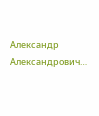Александр Александрович…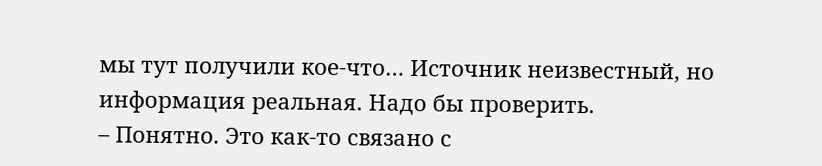мы тут получили кое-что… Источник неизвестный, но информация реальная. Надо бы проверить.
– Понятно. Это как-то связано с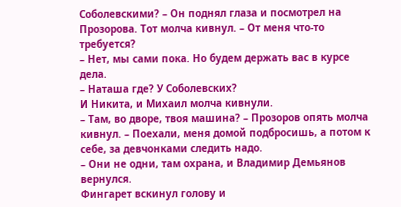Соболевскими? – Он поднял глаза и посмотрел на Прозорова. Тот молча кивнул. – От меня что-то требуется?
– Нет, мы сами пока. Но будем держать вас в курсе дела.
– Наташа где? У Соболевских?
И Никита, и Михаил молча кивнули.
– Там, во дворе, твоя машина? – Прозоров опять молча кивнул. – Поехали, меня домой подбросишь, а потом к себе, за девчонками следить надо.
– Они не одни, там охрана, и Владимир Демьянов вернулся.
Фингарет вскинул голову и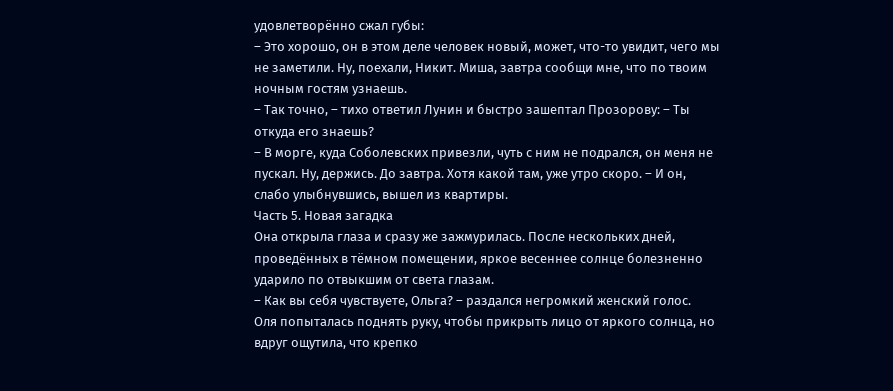удовлетворённо сжал губы:
– Это хорошо, он в этом деле человек новый, может, что-то увидит, чего мы не заметили. Ну, поехали, Никит. Миша, завтра сообщи мне, что по твоим ночным гостям узнаешь.
– Так точно, – тихо ответил Лунин и быстро зашептал Прозорову: – Ты откуда его знаешь?
– В морге, куда Соболевских привезли, чуть с ним не подрался, он меня не пускал. Ну, держись. До завтра. Хотя какой там, уже утро скоро. – И он, слабо улыбнувшись, вышел из квартиры.
Часть 5. Новая загадка
Она открыла глаза и сразу же зажмурилась. После нескольких дней, проведённых в тёмном помещении, яркое весеннее солнце болезненно ударило по отвыкшим от света глазам.
– Как вы себя чувствуете, Ольга? – раздался негромкий женский голос.
Оля попыталась поднять руку, чтобы прикрыть лицо от яркого солнца, но вдруг ощутила, что крепко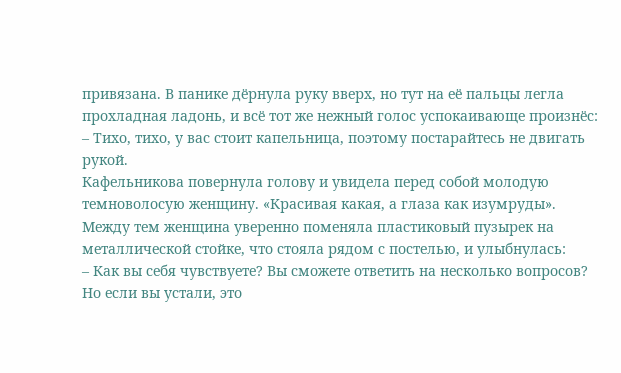привязана. В панике дёрнула руку вверх, но тут на её пальцы легла прохладная ладонь, и всё тот же нежный голос успокаивающе произнёс:
– Тихо, тихо, у вас стоит капельница, поэтому постарайтесь не двигать рукой.
Кафельникова повернула голову и увидела перед собой молодую темноволосую женщину. «Красивая какая, а глаза как изумруды». Между тем женщина уверенно поменяла пластиковый пузырек на металлической стойке, что стояла рядом с постелью, и улыбнулась:
– Как вы себя чувствуете? Вы сможете ответить на несколько вопросов? Но если вы устали, это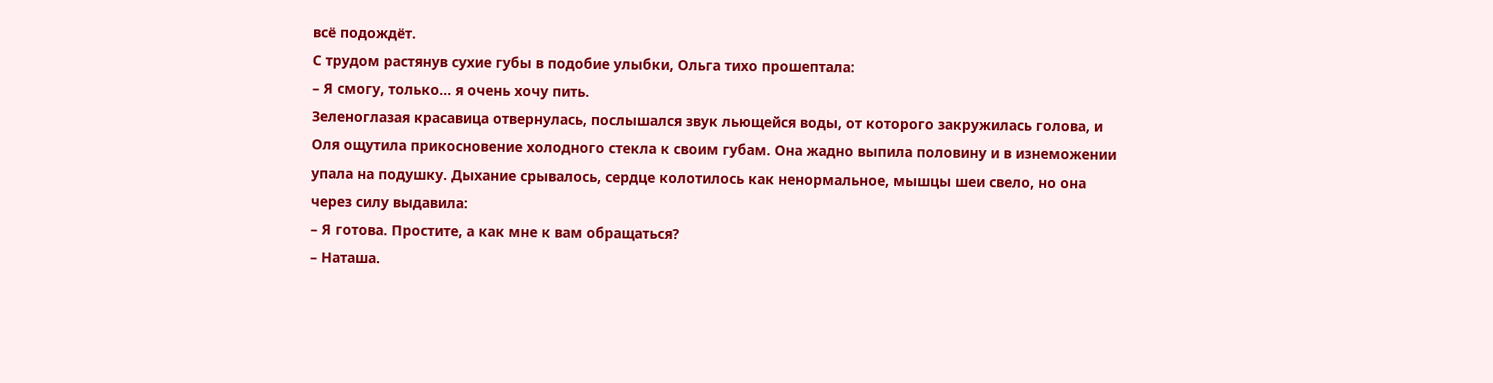всё подождёт.
С трудом растянув сухие губы в подобие улыбки, Ольга тихо прошептала:
– Я смогу, только… я очень хочу пить.
Зеленоглазая красавица отвернулась, послышался звук льющейся воды, от которого закружилась голова, и Оля ощутила прикосновение холодного стекла к своим губам. Она жадно выпила половину и в изнеможении упала на подушку. Дыхание срывалось, сердце колотилось как ненормальное, мышцы шеи свело, но она через силу выдавила:
– Я готова. Простите, а как мне к вам обращаться?
– Наташа.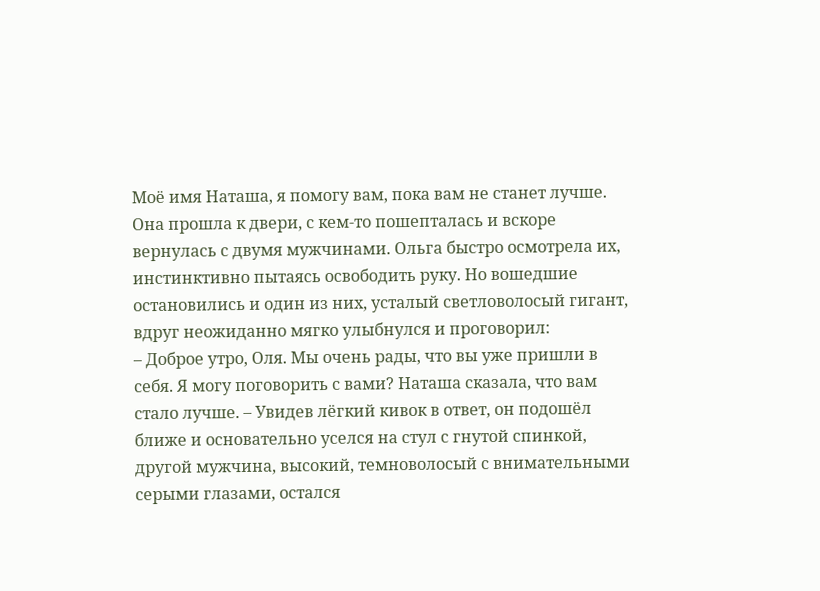Моё имя Наташа, я помогу вам, пока вам не станет лучше.
Она прошла к двери, с кем-то пошепталась и вскоре вернулась с двумя мужчинами. Ольга быстро осмотрела их, инстинктивно пытаясь освободить руку. Но вошедшие остановились и один из них, усталый светловолосый гигант, вдруг неожиданно мягко улыбнулся и проговорил:
– Доброе утро, Оля. Мы очень рады, что вы уже пришли в себя. Я могу поговорить с вами? Наташа сказала, что вам стало лучше. – Увидев лёгкий кивок в ответ, он подошёл ближе и основательно уселся на стул с гнутой спинкой, другой мужчина, высокий, темноволосый с внимательными серыми глазами, остался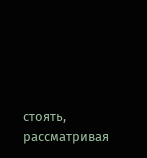стоять, рассматривая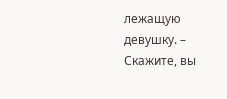лежащую девушку. – Скажите, вы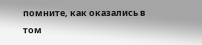помните, как оказались в том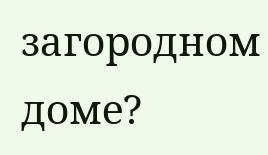загородном доме?